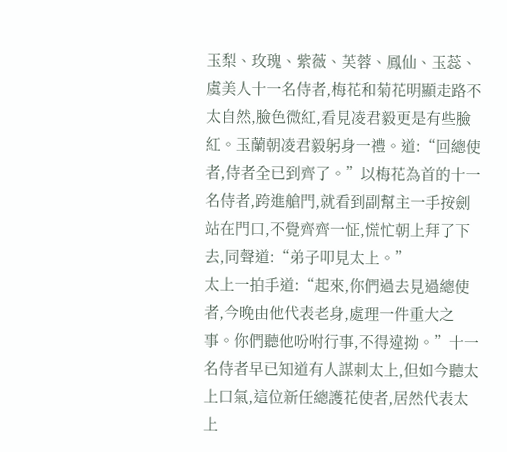玉梨、玫瑰、紫薇、芙蓉、鳳仙、玉蕊、虞美人十一名侍者,梅花和菊花明顯走路不太自然,臉色微紅,看見凌君毅更是有些臉紅。玉蘭朝凌君毅躬身一禮。道:“回總使者,侍者全已到齊了。”以梅花為首的十一名侍者,跨進艙門,就看到副幫主一手按劍站在門口,不覺齊齊一怔,慌忙朝上拜了下去,同聲道:“弟子叩見太上。”
太上一拍手道:“起來,你們過去見過總使者,今晚由他代表老身,處理一件重大之事。你們聽他吩咐行事,不得違拗。”十一名侍者早已知道有人謀刺太上,但如今聽太上口氣,這位新任總護花使者,居然代表太上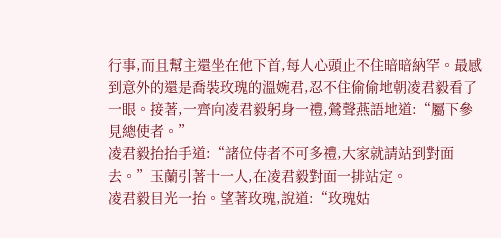行事,而且幫主還坐在他下首,每人心頭止不住暗暗納罕。最感到意外的還是喬裝玫瑰的溫婉君,忍不住偷偷地朝凌君毅看了一眼。接著,一齊向凌君毅躬身一禮,鶯聲燕語地道:“屬下參見總使者。”
凌君毅抬抬手道:“諸位侍者不可多禮,大家就請站到對面去。”玉蘭引著十一人,在凌君毅對面一排站定。
凌君毅目光一抬。望著玫瑰,說道:“玫瑰姑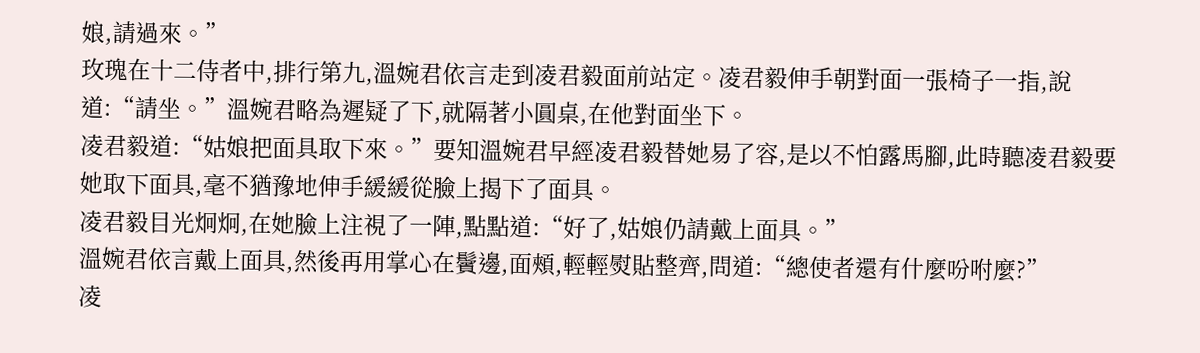娘,請過來。”
玫瑰在十二侍者中,排行第九,溫婉君依言走到凌君毅面前站定。凌君毅伸手朝對面一張椅子一指,說道:“請坐。”溫婉君略為遲疑了下,就隔著小圓桌,在他對面坐下。
凌君毅道:“姑娘把面具取下來。”要知溫婉君早經凌君毅替她易了容,是以不怕露馬腳,此時聽凌君毅要她取下面具,毫不猶豫地伸手緩緩從臉上揭下了面具。
凌君毅目光炯炯,在她臉上注視了一陣,點點道:“好了,姑娘仍請戴上面具。”
溫婉君依言戴上面具,然後再用掌心在鬢邊,面頰,輕輕熨貼整齊,問道:“總使者還有什麼吩咐麼?”
凌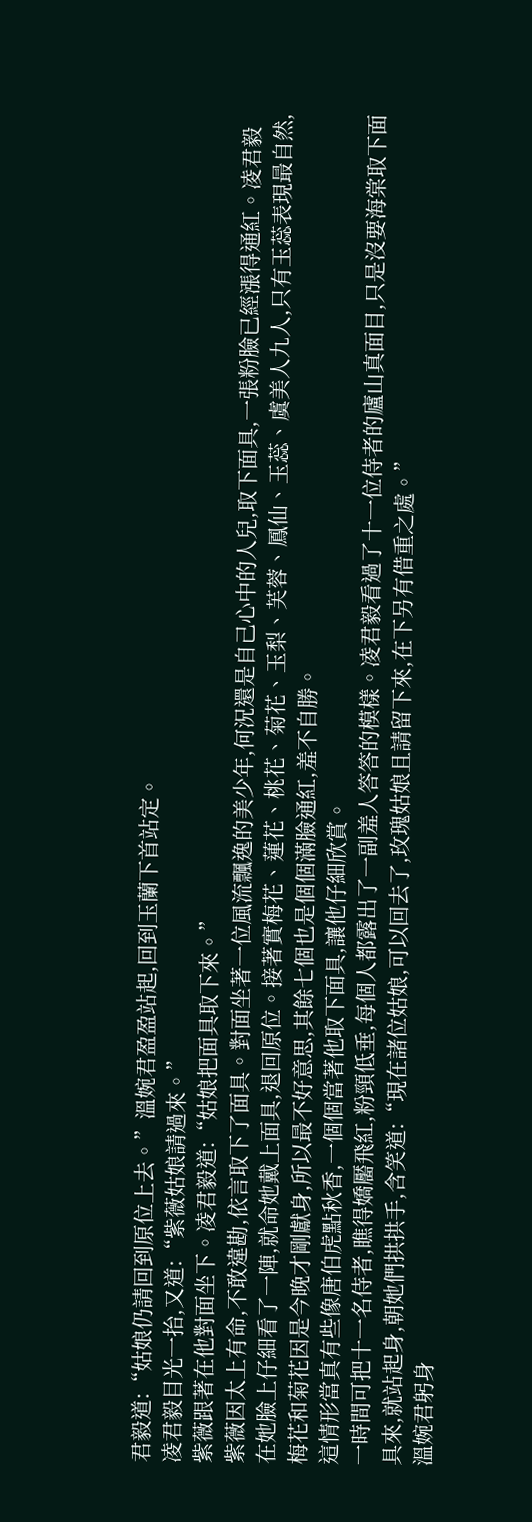君毅道:“姑娘仍請回到原位上去。”溫婉君盈盈站起,回到玉蘭下首站定。
凌君毅目光一抬,又道:“紫薇姑娘請過來。”
紫薇跟著在他對面坐下。凌君毅道:“姑娘把面具取下來。”
紫薇因太上有命,不敢違勘,依言取下了面具。對面坐著一位風流飄逸的美少年,何況還是自己心中的人兒,取下面具,一張粉臉已經漲得通紅。凌君毅在她臉上仔細看了一陣,就命她戴上面具,退回原位。接著實梅花、蓮花、桃花、菊花、玉梨、芙蓉、鳳仙、玉蕊、虞美人九人,只有玉蕊表現最自然,梅花和菊花因是今晚才剛獻身,所以最不好意思,其餘七個也是個個滿臉通紅,羞不自勝。
這情形當真有些像唐伯虎點秋香,一個個當著他取下面具,讓他仔細欣賞。
一時間可把十一名侍者,瞧得嬌靨飛紅,粉頸低垂,每個人都露出了一副羞人答答的模樣。凌君毅看過了十一位侍者的廬山真面目,只是沒要海棠取下面具來,就站起身,朝她們拱拱手,含笑道:“現在諸位姑娘,可以回去了,玫瑰姑娘且請留下來,在下另有借重之處。”
溫婉君躬身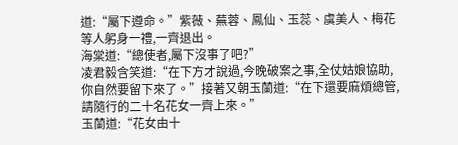道:“屬下遵命。”紫薇、蕪蓉、鳳仙、玉蕊、虞美人、梅花等人躬身一禮,一齊退出。
海棠道:“總使者,屬下沒事了吧?”
凌君毅含笑道:“在下方才說過,今晚破案之事,全仗姑娘協助,你自然要留下來了。”接著又朝玉蘭道:“在下還要麻煩總管,請隨行的二十名花女一齊上來。”
玉蘭道:“花女由十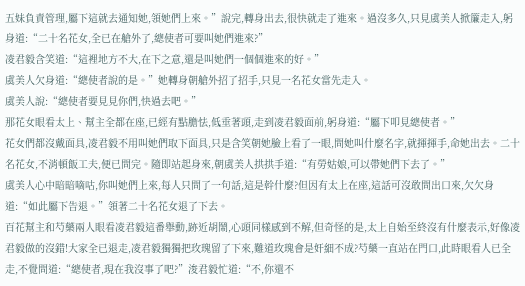五妹負責管理,屬下這就去通知她,領她們上來。”說完,轉身出去,很快就走了進來。過沒多久,只見虞美人掀簾走入,躬身道:“二十名花女,全已在艙外了,總使者可要叫她們進來?”
凌君毅含笑道:“這裡地方不大,在下之意,還是叫她們一個個進來的好。”
虞美人欠身道:“總使者說的是。”她轉身朝艙外招了招手,只見一名花女當先走入。
虞美人說:“總使者要見見你們,快過去吧。”
那花女眼看太上、幫主全都在座,已經有點膽怯,低垂著頭,走到凌君毅面前,躬身道:“屬下叩見總使者。”
花女們都沒戴面具,凌君毅不用叫她們取下面具,只是含笑朝她臉上看了一眼,問她叫什麼名字,就揮揮手,命她出去。二十名花女,不消頓飯工夫,便已問完。隨即站起身來,朝虞美人拱拱手道:“有勞姑娘,可以帶她們下去了。”
虞美人心中暗暗嘀咕,你叫她們上來,每人只問了一句話,這是幹什麼?但因有太上在座,這話可沒敢問出口來,欠欠身道:“如此屬下告退。”領著二十名花女退了下去。
百花幫主和芍藥兩人眼看凌君毅這番舉動,跡近胡鬧,心頭同樣感到不解,但奇怪的是,太上自始至終沒有什麼表示,好像凌君毅做的沒錯!大家全已退走,凌君毅獨獨把玫瑰留了下來,難道玫瑰會是奸細不成?芍藥一直站在門口,此時眼看人已全走,不覺問道:“總使者,現在我沒事了吧?”浚君毅忙道:“不,你還不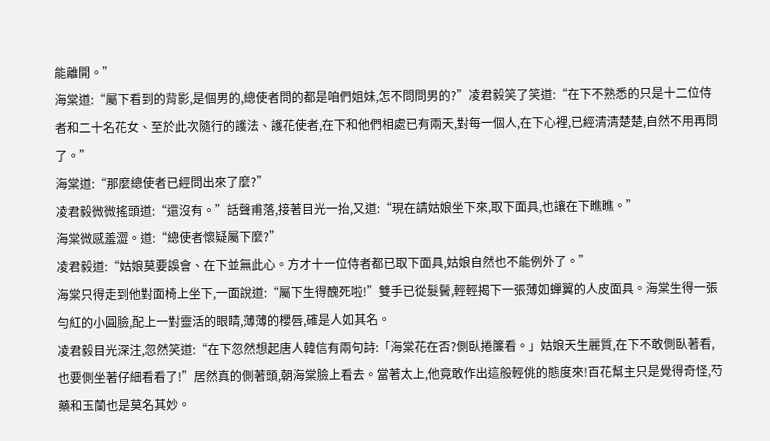能離開。”
海棠道:“屬下看到的背影,是個男的,總使者問的都是咱們姐妹,怎不問問男的?”凌君毅笑了笑道:“在下不熟悉的只是十二位侍者和二十名花女、至於此次隨行的護法、護花使者,在下和他們相處已有兩天,對每一個人,在下心裡,已經清清楚楚,自然不用再問了。”
海棠道:“那麼總使者已經問出來了麼?”
凌君毅微微搖頭道:“還沒有。”話聲甫落,接著目光一抬,又道:“現在請姑娘坐下來,取下面具,也讓在下瞧瞧。”
海棠微感羞澀。道:“總使者懷疑屬下麼?”
凌君毅道:“姑娘莫要誤會、在下並無此心。方才十一位侍者都已取下面具,姑娘自然也不能例外了。”
海棠只得走到他對面椅上坐下,一面說道:“屬下生得醜死啦!”雙手已從髮鬢,輕輕揭下一張薄如蟬翼的人皮面具。海棠生得一張勻紅的小圓臉,配上一對靈活的眼睛,薄薄的櫻唇,確是人如其名。
凌君毅目光深注,忽然笑道:“在下忽然想起唐人韓信有兩句詩:「海棠花在否?側臥捲簾看。」姑娘天生麗質,在下不敢側臥著看,也要側坐著仔細看看了!”居然真的側著頭,朝海棠臉上看去。當著太上,他竟敢作出這般輕佻的態度來!百花幫主只是覺得奇怪,芍藥和玉蘭也是莫名其妙。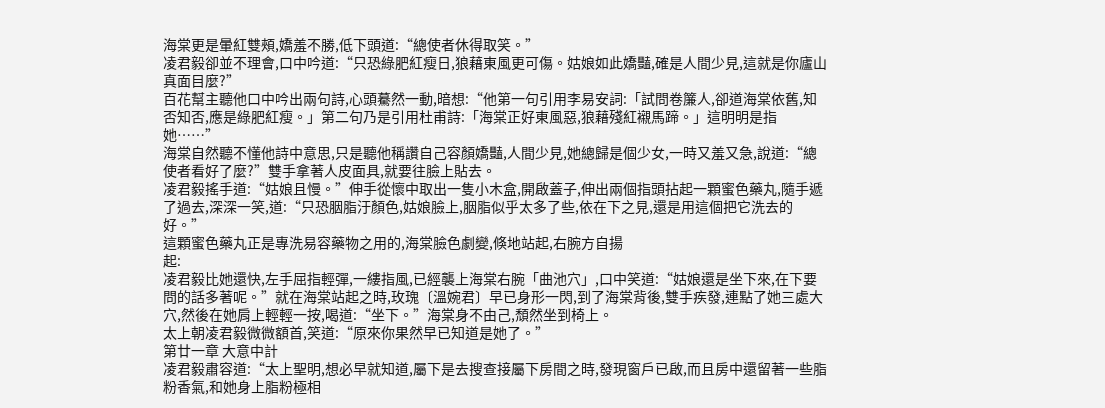海棠更是暈紅雙頰,嬌羞不勝,低下頭道:“總使者休得取笑。”
凌君毅卻並不理會,口中吟道:“只恐綠肥紅瘦日,狼藉東風更可傷。姑娘如此嬌豔,確是人間少見,這就是你廬山真面目麼?”
百花幫主聽他口中吟出兩句詩,心頭驀然一動,暗想:“他第一句引用李易安詞:「試問卷簾人,卻道海棠依舊,知否知否,應是綠肥紅瘦。」第二句乃是引用杜甫詩:「海棠正好東風惡,狼藉殘紅襯馬蹄。」這明明是指她……”
海棠自然聽不懂他詩中意思,只是聽他稱讚自己容顏嬌豔,人間少見,她總歸是個少女,一時又羞又急,說道:“總使者看好了麼?”雙手拿著人皮面具,就要往臉上貼去。
凌君毅搖手道:“姑娘且慢。”伸手從懷中取出一隻小木盒,開啟蓋子,伸出兩個指頭拈起一顆蜜色藥丸,隨手遞了過去,深深一笑,道:“只恐胭脂汙顏色,姑娘臉上,胭脂似乎太多了些,依在下之見,還是用這個把它洗去的好。”
這顆蜜色藥丸正是專洗易容藥物之用的,海棠臉色劇變,倏地站起,右腕方自揚
起:
凌君毅比她還快,左手屈指輕彈,一縷指風,已經襲上海棠右腕「曲池穴」,口中笑道:“姑娘還是坐下來,在下要問的話多著呢。”就在海棠站起之時,玫瑰〔溫婉君〕早已身形一閃,到了海棠背後,雙手疾發,連點了她三處大穴,然後在她肩上輕輕一按,喝道:“坐下。”海棠身不由己,頹然坐到椅上。
太上朝凌君毅微微額首,笑道:“原來你果然早已知道是她了。”
第廿一章 大意中計
凌君毅肅容道:“太上聖明,想必早就知道,屬下是去搜查接屬下房間之時,發現窗戶已啟,而且房中還留著一些脂粉香氣,和她身上脂粉極相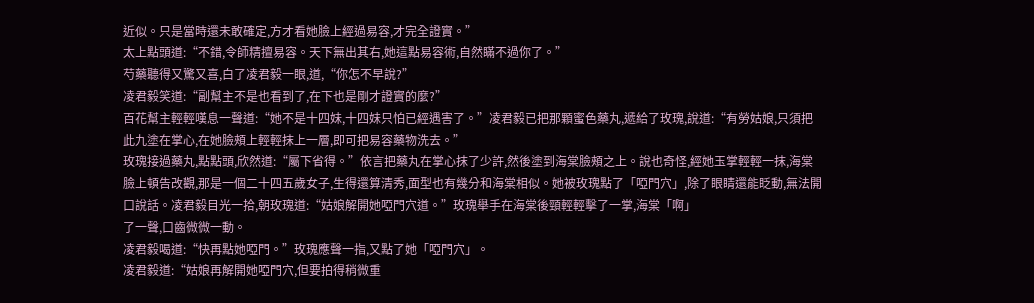近似。只是當時還未敢確定,方才看她臉上經過易容,才完全證實。”
太上點頭道:“不錯,令師精擅易容。天下無出其右,她這點易容術,自然瞞不過你了。”
芍藥聽得又驚又喜,白了凌君毅一眼,道,“你怎不早說?”
凌君毅笑道:“副幫主不是也看到了,在下也是剛才證實的麼?”
百花幫主輕輕嘆息一聲道:“她不是十四妹,十四妹只怕已經遇害了。”凌君毅已把那顆蜜色藥丸,遞給了玫瑰,說道:“有勞姑娘,只須把此九塗在掌心,在她臉頰上輕輕抹上一層,即可把易容藥物洗去。”
玫瑰接過藥丸,點點頭,欣然道:“屬下省得。”依言把藥丸在掌心抹了少許,然後塗到海棠臉頰之上。說也奇怪,經她玉掌輕輕一抹,海棠臉上頓告改觀,那是一個二十四五歲女子,生得還算清秀,面型也有幾分和海棠相似。她被玫瑰點了「啞門穴」,除了眼睛還能眨動,無法開口說話。凌君毅目光一拾,朝玫瑰道:“姑娘解開她啞門穴道。”玫瑰舉手在海棠後頸輕輕擊了一掌,海棠「啊」
了一聲,口齒微微一動。
凌君毅喝道:“快再點她啞門。”玫瑰應聲一指,又點了她「啞門穴」。
凌君毅道:“姑娘再解開她啞門穴,但要拍得稍微重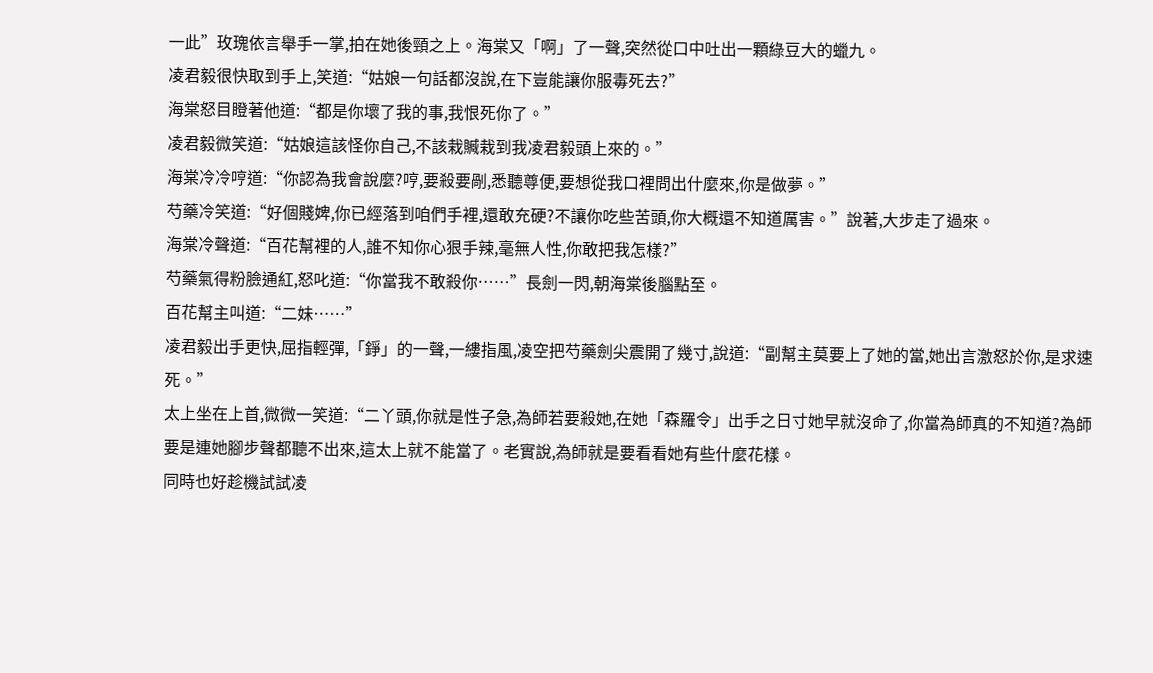一此”玫瑰依言舉手一掌,拍在她後頸之上。海棠又「啊」了一聲,突然從口中吐出一顆綠豆大的蠟九。
凌君毅很快取到手上,笑道:“姑娘一句話都沒說,在下豈能讓你服毒死去?”
海棠怒目瞪著他道:“都是你壞了我的事,我恨死你了。”
凌君毅微笑道:“姑娘這該怪你自己,不該栽贓栽到我凌君毅頭上來的。”
海棠冷冷哼道:“你認為我會說麼?哼,要殺要剮,悉聽尊便,要想從我口裡問出什麼來,你是做夢。”
芍藥冷笑道:“好個賤婢,你已經落到咱們手裡,還敢充硬?不讓你吃些苦頭,你大概還不知道厲害。”說著,大步走了過來。
海棠冷聲道:“百花幫裡的人,誰不知你心狠手辣,毫無人性,你敢把我怎樣?”
芍藥氣得粉臉通紅,怒叱道:“你當我不敢殺你……”長劍一閃,朝海棠後腦點至。
百花幫主叫道:“二妹……”
凌君毅出手更快,屈指輕彈,「錚」的一聲,一縷指風,凌空把芍藥劍尖震開了幾寸,說道:“副幫主莫要上了她的當,她出言激怒於你,是求速死。”
太上坐在上首,微微一笑道:“二丫頭,你就是性子急,為師若要殺她,在她「森羅令」出手之日寸她早就沒命了,你當為師真的不知道?為師要是連她腳步聲都聽不出來,這太上就不能當了。老實說,為師就是要看看她有些什麼花樣。
同時也好趁機試試凌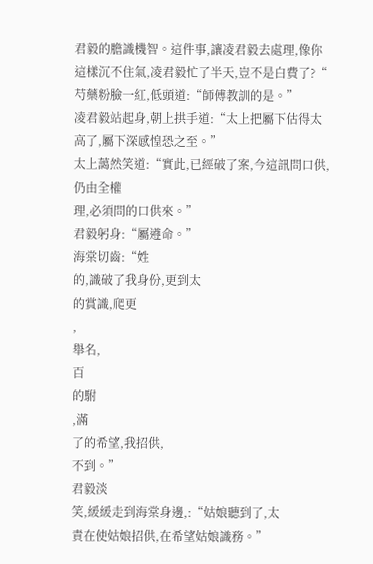君毅的膽識機智。這件事,讓凌君毅去處理,像你這樣沉不住氣,凌君毅忙了半天,豈不是白費了?“
芍藥粉臉一紅,低頭道:“師傅教訓的是。”
凌君毅站起身,朝上拱手道:“太上把屬下估得太高了,屬下深感惶恐之至。”
太上藹然笑道:“實此,已經破了案,今這訊問口供,仍由全權
理,必須問的口供來。”
君毅躬身:“屬遵命。”
海棠切齒:“姓
的,識破了我身份,更到太
的賞識,爬更
,
舉名,
百
的駙
,滿
了的希望,我招供,
不到。”
君毅淡
笑,緩緩走到海棠身邊,:“姑娘聽到了,太
責在使姑娘招供,在希望姑娘識務。”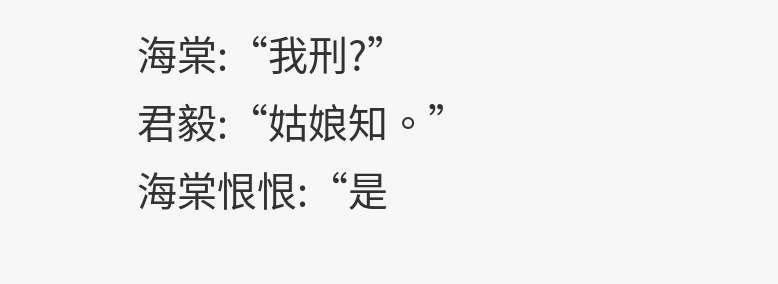海棠:“我刑?”
君毅:“姑娘知。”
海棠恨恨:“是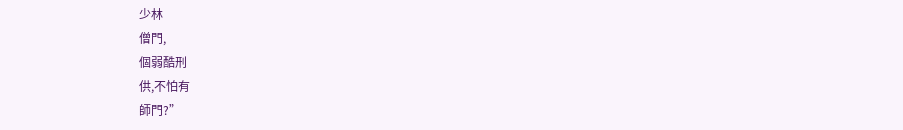少林
僧門,
個弱酷刑
供,不怕有
師門?”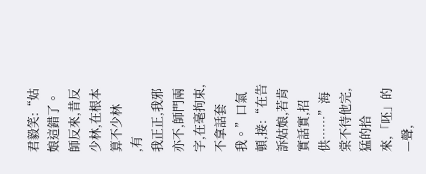君毅笑:“姑娘這錯了。師反來,昔反少林,在根本算不少林
,有
我正正,我邪亦不,師門兩字,在毫拘束,不拿話套我。”口氣
頓,接:“在告訴姑娘,若肯實話實,招供……”海棠不待他完,猛的拾
來,「呸」的—聲,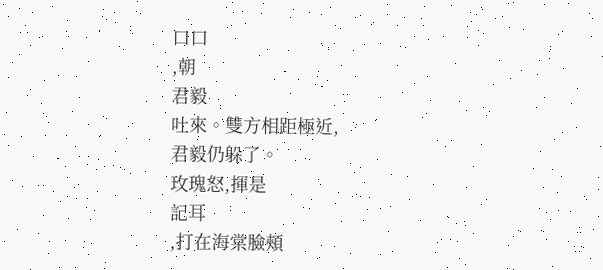口口
,朝
君毅
吐來。雙方相距極近,
君毅仍躲了。
玫瑰怒,揮是
記耳
,打在海棠臉頰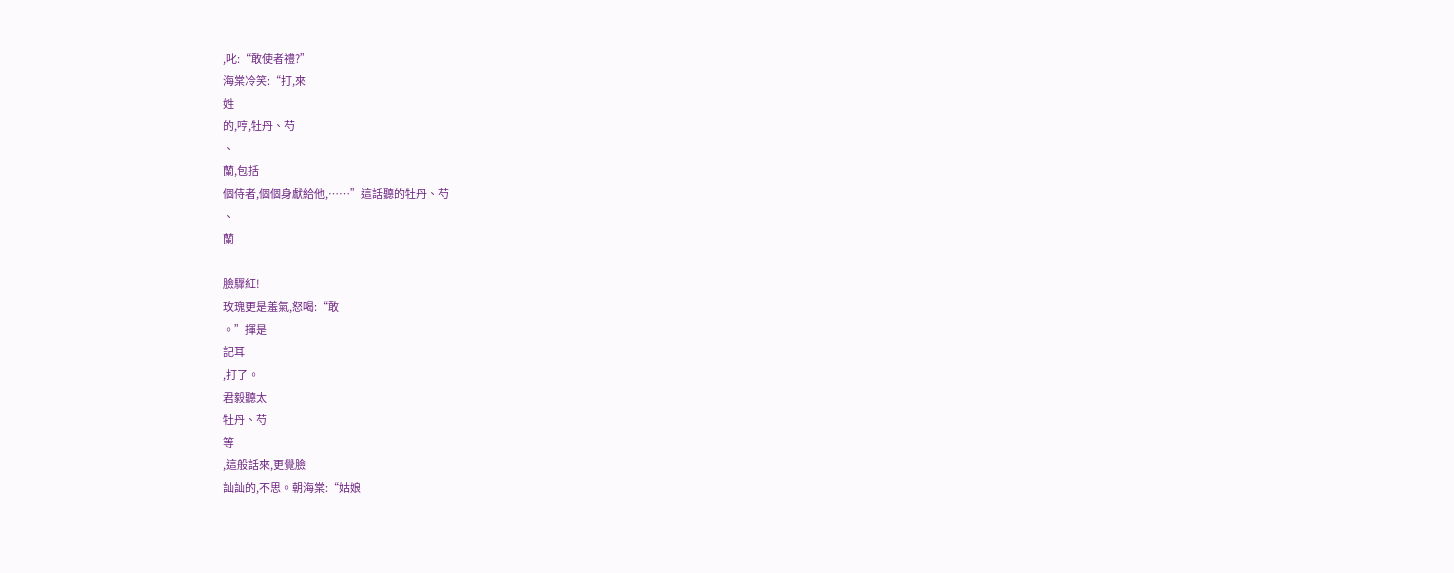,叱:“敢使者禮?”
海棠冷笑:“打,來
姓
的,哼,牡丹、芍
、
蘭,包括
個侍者,個個身獻給他,……”這話聽的牡丹、芍
、
蘭

臉驟紅!
玫瑰更是羞氣,怒喝:“敢
。”揮是
記耳
,打了。
君毅聽太
牡丹、芍
等
,這般話來,更覺臉
訕訕的,不思。朝海棠:“姑娘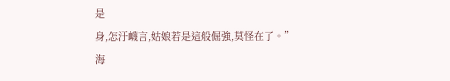是
身,怎汙衊言,姑娘若是這般倔強,莫怪在了。”
海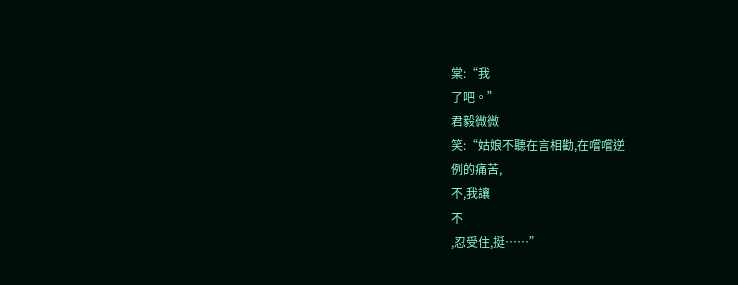棠:“我
了吧。”
君毅微微
笑:“姑娘不聽在言相勸,在嚐嚐逆
例的痛苦,
不,我讓
不
,忍受住,挺……”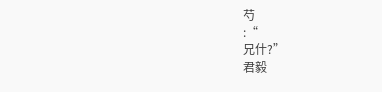芍
:“
兄什?”
君毅